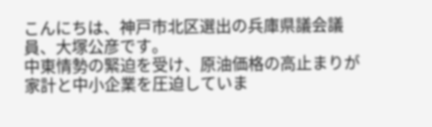こんにちは、神戸市北区選出の兵庫県議会議員、大塚公彦です。
中東情勢の緊迫を受け、原油価格の高止まりが家計と中小企業を圧迫していま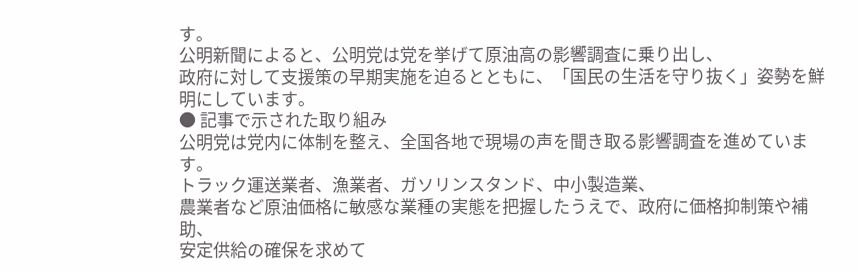す。
公明新聞によると、公明党は党を挙げて原油高の影響調査に乗り出し、
政府に対して支援策の早期実施を迫るとともに、「国民の生活を守り抜く」姿勢を鮮明にしています。
● 記事で示された取り組み
公明党は党内に体制を整え、全国各地で現場の声を聞き取る影響調査を進めています。
トラック運送業者、漁業者、ガソリンスタンド、中小製造業、
農業者など原油価格に敏感な業種の実態を把握したうえで、政府に価格抑制策や補助、
安定供給の確保を求めて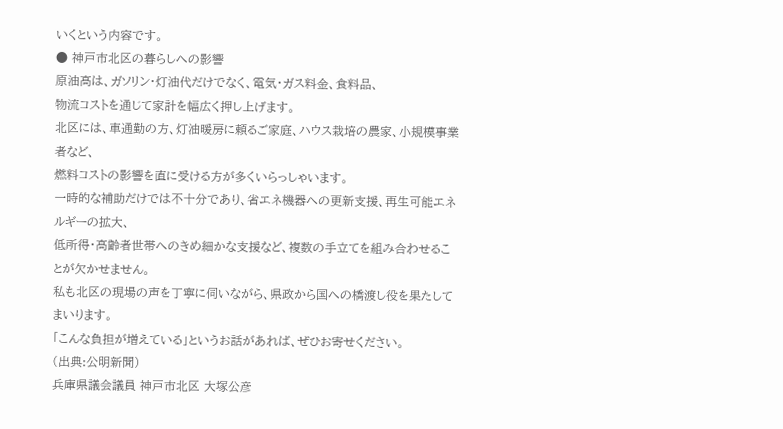いくという内容です。
● 神戸市北区の暮らしへの影響
原油高は、ガソリン・灯油代だけでなく、電気・ガス料金、食料品、
物流コストを通じて家計を幅広く押し上げます。
北区には、車通勤の方、灯油暖房に頼るご家庭、ハウス栽培の農家、小規模事業者など、
燃料コストの影響を直に受ける方が多くいらっしゃいます。
一時的な補助だけでは不十分であり、省エネ機器への更新支援、再生可能エネルギーの拡大、
低所得・高齢者世帯へのきめ細かな支援など、複数の手立てを組み合わせることが欠かせません。
私も北区の現場の声を丁寧に伺いながら、県政から国への橋渡し役を果たしてまいります。
「こんな負担が増えている」というお話があれば、ぜひお寄せください。
(出典:公明新聞)
兵庫県議会議員 神戸市北区 大塚公彦